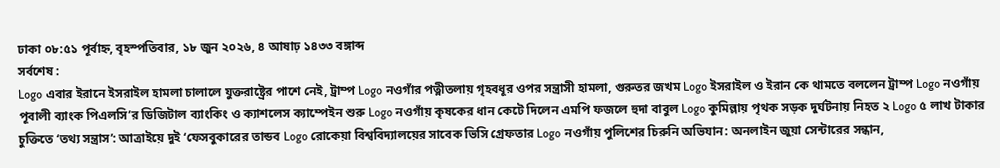ঢাকা ০৮:৫১ পূর্বাহ্ন, বৃহস্পতিবার, ১৮ জুন ২০২৬, ৪ আষাঢ় ১৪৩৩ বঙ্গাব্দ
সর্বশেষ :
Logo এবার ইরানে ইসরাইল হামলা চালালে যুক্তরাষ্ট্রের পাশে নেই, ট্রাম্প Logo নওগাঁর পত্নীতলায় গৃহবধূর ওপর সন্ত্রাসী হামলা, গুরুতর জখম Logo ইসরাইল ও ইরান কে থামতে বললেন ট্রাম্প Logo নওগাঁয় পূবালী ব্যাংক পিএলসি’র ডিজিটাল ব্যাংকিং ও ক্যাশলেস ক্যাম্পেইন শুরু Logo নওগাঁয় কৃষকের ধান কেটে দিলেন এমপি ফজলে হুদা বাবুল Logo কুমিল্লায় পৃথক সড়ক দুর্ঘটনায় নিহত ২ Logo ৫ লাখ টাকার চুক্তিতে ‘তথ্য সন্ত্রাস’: আত্রাইয়ে দুই ‘ফেসবুকারের তান্ডব Logo রোকেয়া বিশ্ববিদ্যালয়ের সাবেক ভিসি গ্রেফতার Logo নওগাঁয় পুলিশের চিরুনি অভিযান: অনলাইন জুয়া সেন্টারের সন্ধান,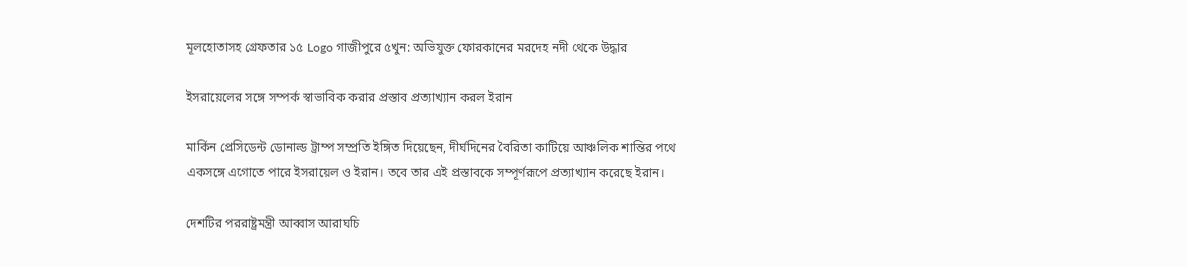মূলহোতাসহ গ্রেফতার ১৫ Logo গাজীপুরে ৫খুন: অভিযুক্ত ফোরকানের মরদেহ নদী থেকে উদ্ধার

ইসরায়েলের সঙ্গে সম্পর্ক স্বাভাবিক করার প্রস্তাব প্রত্যাখ্যান করল ইরান

মার্কিন প্রেসিডেন্ট ডোনাল্ড ট্রাম্প সম্প্রতি ইঙ্গিত দিয়েছেন, দীর্ঘদিনের বৈরিতা কাটিয়ে আঞ্চলিক শান্তির পথে একসঙ্গে এগোতে পারে ইসরায়েল ও ইরান। তবে তার এই প্রস্তাবকে সম্পূর্ণরূপে প্রত্যাখ্যান করেছে ইরান।

দেশটির পররাষ্ট্রমন্ত্রী আব্বাস আরাঘচি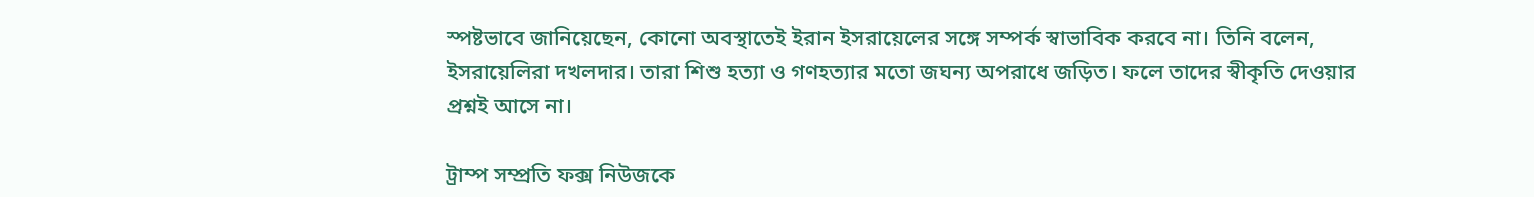স্পষ্টভাবে জানিয়েছেন, কোনো অবস্থাতেই ইরান ইসরায়েলের সঙ্গে সম্পর্ক স্বাভাবিক করবে না। তিনি বলেন, ইসরায়েলিরা দখলদার। তারা শিশু হত্যা ও গণহত্যার মতো জঘন্য অপরাধে জড়িত। ফলে তাদের স্বীকৃতি দেওয়ার প্রশ্নই আসে না।

ট্রাম্প সম্প্রতি ফক্স নিউজকে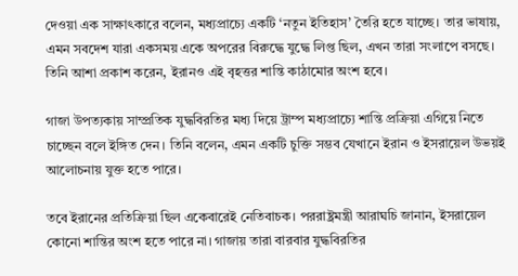দেওয়া এক সাক্ষাৎকারে বলেন, মধ্যপ্রাচ্যে একটি ‘নতুন ইতিহাস’ তৈরি হতে যাচ্ছে। তার ভাষায়, এমন সবদেশ যারা একসময় একে অপরের বিরুদ্ধে যুদ্ধে লিপ্ত ছিল, এখন তারা সংলাপে বসছে। তিনি আশা প্রকাশ করেন, ইরানও এই বৃহত্তর শান্তি কাঠামোর অংশ হবে।

গাজা উপত্যকায় সাম্প্রতিক যুদ্ধবিরতির মধ্য দিয়ে ট্রাম্প মধ্যপ্রাচ্যে শান্তি প্রক্রিয়া এগিয়ে নিতে চাচ্ছেন বলে ইঙ্গিত দেন। তিনি বলেন, এমন একটি চুক্তি সম্ভব যেখানে ইরান ও ইসরায়েল উভয়ই আলোচনায় যুক্ত হতে পারে।

তবে ইরানের প্রতিক্রিয়া ছিল একেবারেই নেতিবাচক। পররাষ্ট্রমন্ত্রী আরাঘচি জানান, ইসরায়েল কোনো শান্তির অংশ হতে পারে না। গাজায় তারা বারবার যুদ্ধবিরতির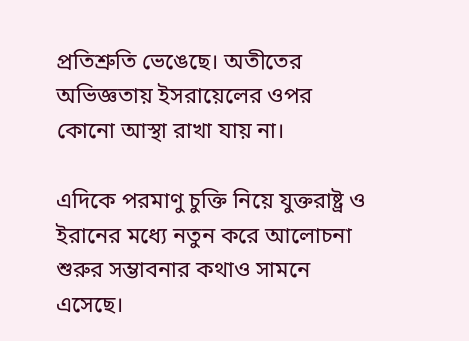প্রতিশ্রুতি ভেঙেছে। অতীতের অভিজ্ঞতায় ইসরায়েলের ওপর কোনো আস্থা রাখা যায় না।

এদিকে পরমাণু চুক্তি নিয়ে যুক্তরাষ্ট্র ও ইরানের মধ্যে নতুন করে আলোচনা শুরুর সম্ভাবনার কথাও সামনে এসেছে।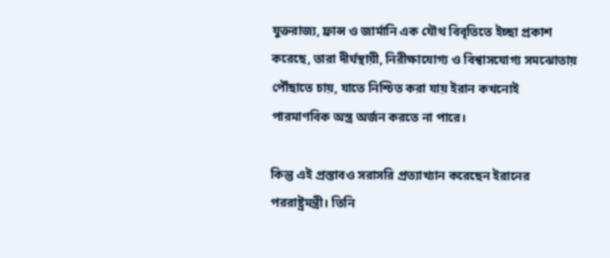যুক্তরাজ্য, ফ্রান্স ও জার্মানি এক যৌথ বিবৃতিতে ইচ্ছা প্রকাশ করেছে, তারা দীর্ঘস্থায়ী, নিরীক্ষাযোগ্য ও বিশ্বাসযোগ্য সমঝোতায় পৌঁছাতে চায়, যাতে নিশ্চিত করা যায় ইরান কখনোই পারমাণবিক অস্ত্র অর্জন করতে না পারে।

কিন্তু এই প্রস্তাবও সরাসরি প্রত্যাখ্যান করেছেন ইরানের পররাষ্ট্রমন্ত্রী। তিনি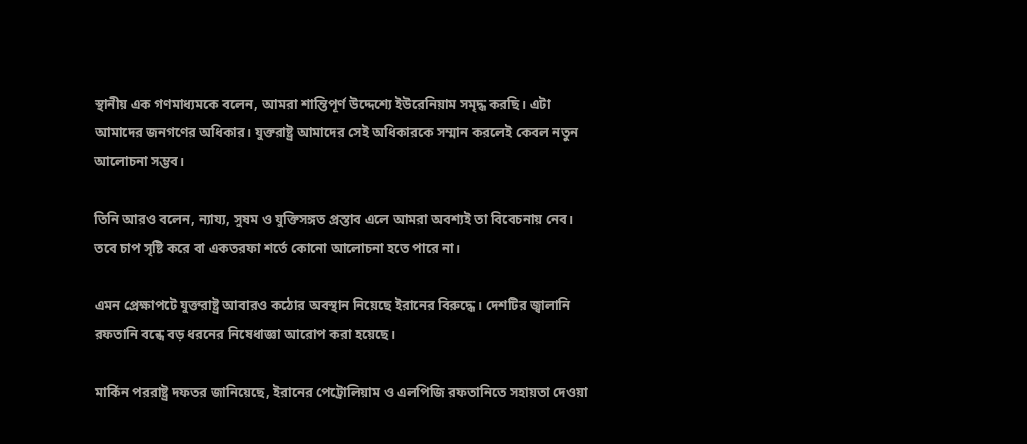স্থানীয় এক গণমাধ্যমকে বলেন, আমরা শান্তিপূর্ণ উদ্দেশ্যে ইউরেনিয়াম সমৃদ্ধ করছি। এটা আমাদের জনগণের অধিকার। যুক্তরাষ্ট্র আমাদের সেই অধিকারকে সম্মান করলেই কেবল নতুন আলোচনা সম্ভব।

তিনি আরও বলেন, ন্যায্য, সুষম ও যুক্তিসঙ্গত প্রস্তাব এলে আমরা অবশ্যই তা বিবেচনায় নেব। তবে চাপ সৃষ্টি করে বা একতরফা শর্তে কোনো আলোচনা হতে পারে না।

এমন প্রেক্ষাপটে যুক্তরাষ্ট্র আবারও কঠোর অবস্থান নিয়েছে ইরানের বিরুদ্ধে। দেশটির জ্বালানি রফতানি বন্ধে বড় ধরনের নিষেধাজ্ঞা আরোপ করা হয়েছে।

মার্কিন পররাষ্ট্র দফতর জানিয়েছে, ইরানের পেট্রোলিয়াম ও এলপিজি রফতানিতে সহায়তা দেওয়া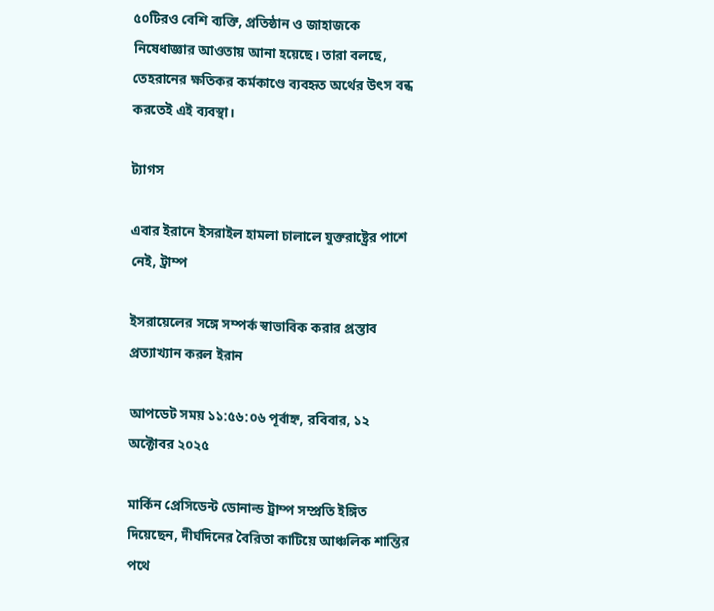৫০টিরও বেশি ব্যক্তি, প্রতিষ্ঠান ও জাহাজকে নিষেধাজ্ঞার আওতায় আনা হয়েছে। তারা বলছে, তেহরানের ক্ষতিকর কর্মকাণ্ডে ব্যবহৃত অর্থের উৎস বন্ধ করতেই এই ব্যবস্থা।

ট্যাগস

এবার ইরানে ইসরাইল হামলা চালালে যুক্তরাষ্ট্রের পাশে নেই, ট্রাম্প

ইসরায়েলের সঙ্গে সম্পর্ক স্বাভাবিক করার প্রস্তাব প্রত্যাখ্যান করল ইরান

আপডেট সময় ১১:৫৬:০৬ পূর্বাহ্ন, রবিবার, ১২ অক্টোবর ২০২৫

মার্কিন প্রেসিডেন্ট ডোনাল্ড ট্রাম্প সম্প্রতি ইঙ্গিত দিয়েছেন, দীর্ঘদিনের বৈরিতা কাটিয়ে আঞ্চলিক শান্তির পথে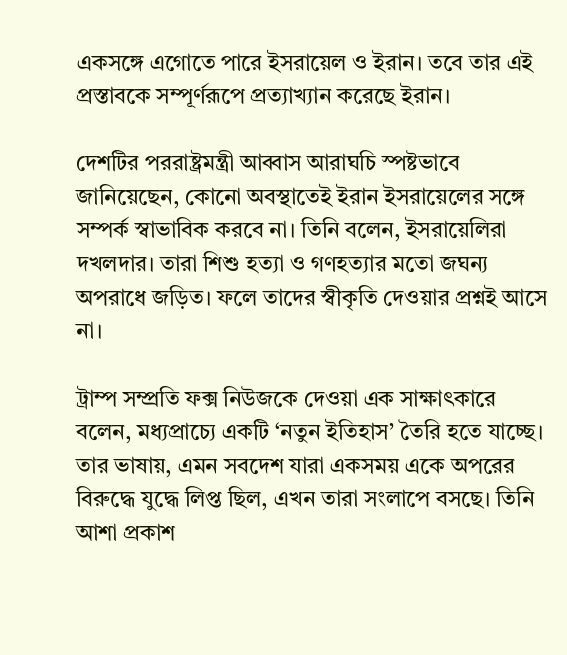একসঙ্গে এগোতে পারে ইসরায়েল ও ইরান। তবে তার এই প্রস্তাবকে সম্পূর্ণরূপে প্রত্যাখ্যান করেছে ইরান।

দেশটির পররাষ্ট্রমন্ত্রী আব্বাস আরাঘচি স্পষ্টভাবে জানিয়েছেন, কোনো অবস্থাতেই ইরান ইসরায়েলের সঙ্গে সম্পর্ক স্বাভাবিক করবে না। তিনি বলেন, ইসরায়েলিরা দখলদার। তারা শিশু হত্যা ও গণহত্যার মতো জঘন্য অপরাধে জড়িত। ফলে তাদের স্বীকৃতি দেওয়ার প্রশ্নই আসে না।

ট্রাম্প সম্প্রতি ফক্স নিউজকে দেওয়া এক সাক্ষাৎকারে বলেন, মধ্যপ্রাচ্যে একটি ‘নতুন ইতিহাস’ তৈরি হতে যাচ্ছে। তার ভাষায়, এমন সবদেশ যারা একসময় একে অপরের বিরুদ্ধে যুদ্ধে লিপ্ত ছিল, এখন তারা সংলাপে বসছে। তিনি আশা প্রকাশ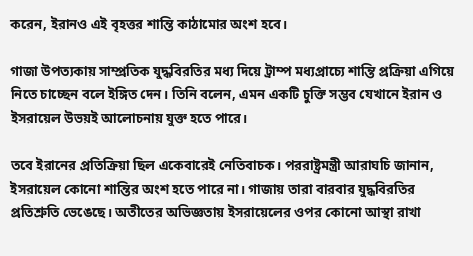করেন, ইরানও এই বৃহত্তর শান্তি কাঠামোর অংশ হবে।

গাজা উপত্যকায় সাম্প্রতিক যুদ্ধবিরতির মধ্য দিয়ে ট্রাম্প মধ্যপ্রাচ্যে শান্তি প্রক্রিয়া এগিয়ে নিতে চাচ্ছেন বলে ইঙ্গিত দেন। তিনি বলেন, এমন একটি চুক্তি সম্ভব যেখানে ইরান ও ইসরায়েল উভয়ই আলোচনায় যুক্ত হতে পারে।

তবে ইরানের প্রতিক্রিয়া ছিল একেবারেই নেতিবাচক। পররাষ্ট্রমন্ত্রী আরাঘচি জানান, ইসরায়েল কোনো শান্তির অংশ হতে পারে না। গাজায় তারা বারবার যুদ্ধবিরতির প্রতিশ্রুতি ভেঙেছে। অতীতের অভিজ্ঞতায় ইসরায়েলের ওপর কোনো আস্থা রাখা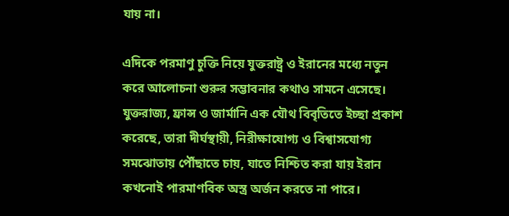যায় না।

এদিকে পরমাণু চুক্তি নিয়ে যুক্তরাষ্ট্র ও ইরানের মধ্যে নতুন করে আলোচনা শুরুর সম্ভাবনার কথাও সামনে এসেছে। যুক্তরাজ্য, ফ্রান্স ও জার্মানি এক যৌথ বিবৃতিতে ইচ্ছা প্রকাশ করেছে, তারা দীর্ঘস্থায়ী, নিরীক্ষাযোগ্য ও বিশ্বাসযোগ্য সমঝোতায় পৌঁছাতে চায়, যাতে নিশ্চিত করা যায় ইরান কখনোই পারমাণবিক অস্ত্র অর্জন করতে না পারে।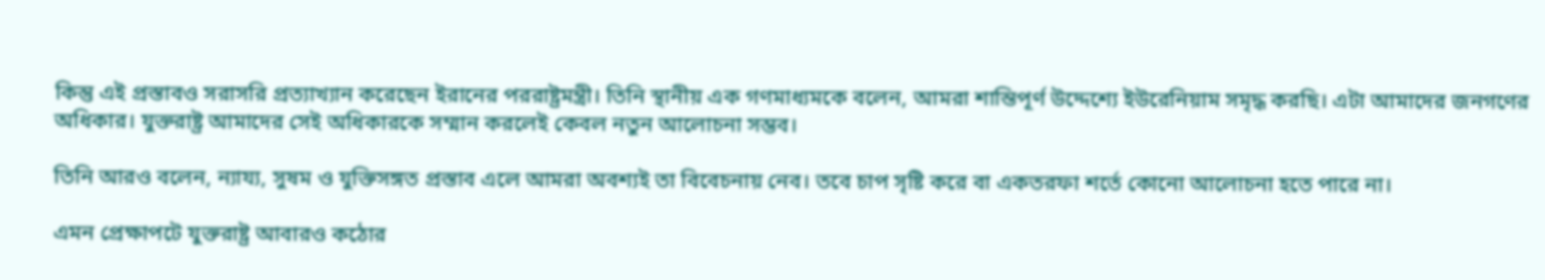কিন্তু এই প্রস্তাবও সরাসরি প্রত্যাখ্যান করেছেন ইরানের পররাষ্ট্রমন্ত্রী। তিনি স্থানীয় এক গণমাধ্যমকে বলেন, আমরা শান্তিপূর্ণ উদ্দেশ্যে ইউরেনিয়াম সমৃদ্ধ করছি। এটা আমাদের জনগণের অধিকার। যুক্তরাষ্ট্র আমাদের সেই অধিকারকে সম্মান করলেই কেবল নতুন আলোচনা সম্ভব।

তিনি আরও বলেন, ন্যায্য, সুষম ও যুক্তিসঙ্গত প্রস্তাব এলে আমরা অবশ্যই তা বিবেচনায় নেব। তবে চাপ সৃষ্টি করে বা একতরফা শর্তে কোনো আলোচনা হতে পারে না।

এমন প্রেক্ষাপটে যুক্তরাষ্ট্র আবারও কঠোর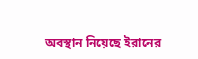অবস্থান নিয়েছে ইরানের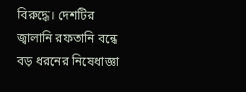বিরুদ্ধে। দেশটির জ্বালানি রফতানি বন্ধে বড় ধরনের নিষেধাজ্ঞা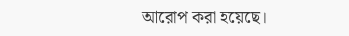আরোপ করা হয়েছে।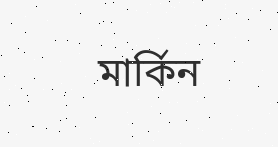মার্কিন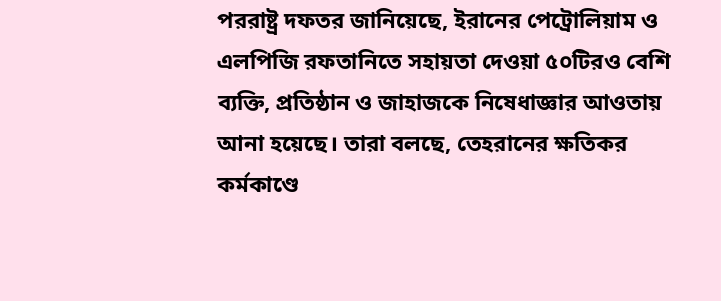পররাষ্ট্র দফতর জানিয়েছে, ইরানের পেট্রোলিয়াম ও এলপিজি রফতানিতে সহায়তা দেওয়া ৫০টিরও বেশি ব্যক্তি, প্রতিষ্ঠান ও জাহাজকে নিষেধাজ্ঞার আওতায় আনা হয়েছে। তারা বলছে, তেহরানের ক্ষতিকর কর্মকাণ্ডে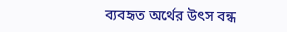ব্যবহৃত অর্থের উৎস বন্ধ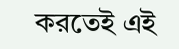করতেই এই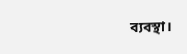ব্যবস্থা।